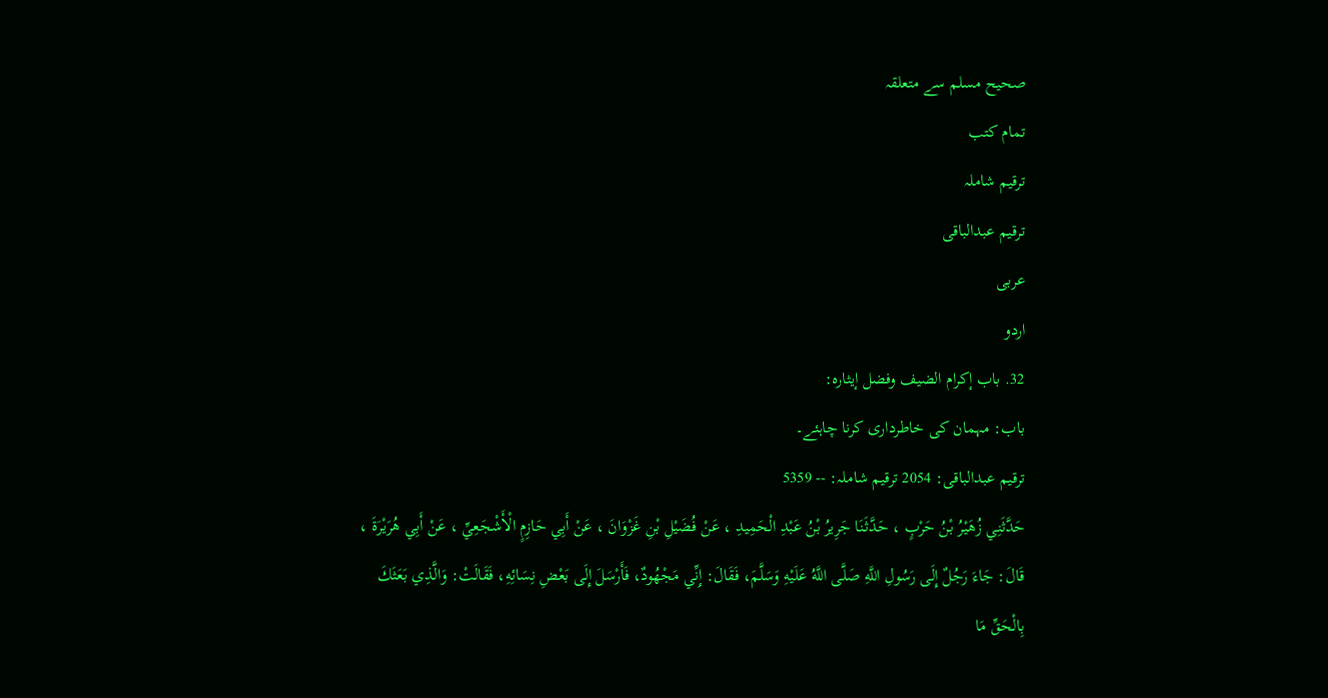صحيح مسلم سے متعلقہ
تمام کتب
ترقیم شاملہ
ترقيم عبدالباقی
عربی
اردو
32. باب إكرام الضيف وفضل إيثاره:
باب: مہمان کی خاطرداری کرنا چاہئے۔
ترقیم عبدالباقی: 2054 ترقیم شاملہ: -- 5359
حَدَّثَنِي زُهَيْرُ بْنُ حَرْبٍ ، حَدَّثَنَا جَرِيرُ بْنُ عَبْدِ الْحَمِيدِ ، عَنْ فُضَيْلِ بْنِ غَزْوَانَ ، عَنْ أَبِي حَازِمٍ الْأَشْجَعِيِّ ، عَنْ أَبِي هُرَيْرَةَ ، قَالَ: جَاءَ رَجُلٌ إِلَى رَسُولِ اللَّهِ صَلَّى اللَّهُ عَلَيْهِ وَسَلَّمَ، فَقَالَ: إِنِّي مَجْهُودٌ، فَأَرْسَلَ إِلَى بَعْضِ نِسَائِهِ، فَقَالَتْ: وَالَّذِي بَعَثَكَ بِالْحَقِّ مَا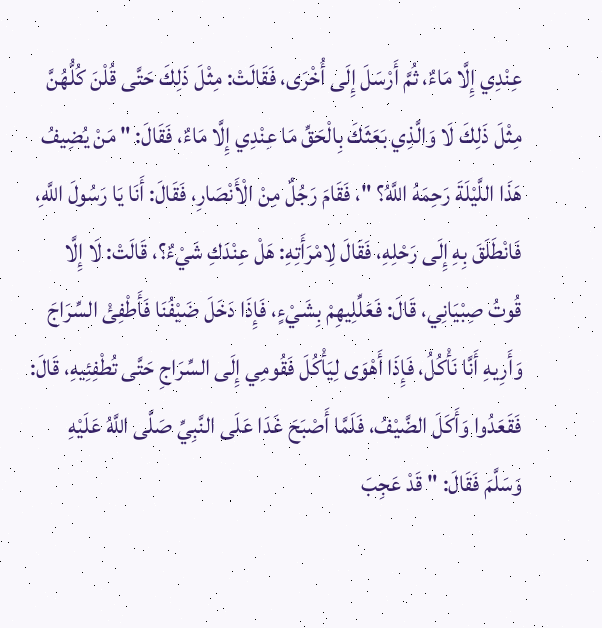عِنْدِي إِلَّا مَاءٌ، ثُمَّ أَرْسَلَ إِلَى أُخْرَى، فَقَالَتْ: مِثْلَ ذَلِكَ حَتَّى قُلْنَ كُلُّهُنَّ مِثْلَ ذَلِكَ لَا وَالَّذِي بَعَثَكَ بِالْحَقِّ مَا عِنْدِي إِلَّا مَاءٌ، فَقَالَ: " مَنْ يُضِيفُ هَذَا اللَّيْلَةَ رَحِمَهُ اللَّهُ؟ "، فَقَامَ رَجُلٌ مِنْ الْأَنْصَارِ، فَقَالَ: أَنَا يَا رَسُولَ اللَّهِ، فَانْطَلَقَ بِهِ إِلَى رَحْلِهِ، فَقَالَ لِامْرَأَتِهِ: هَلْ عِنْدَكِ شَيْءٌ؟، قَالَتْ: لَا إِلَّا قُوتُ صِبْيَانِي، قَالَ: فَعَلِّلِيهِمْ بِشَيْءٍ، فَإِذَا دَخَلَ ضَيْفُنَا فَأَطْفِئْ السِّرَاجَ وَأَرِيهِ أَنَّا نَأْكُلُ، فَإِذَا أَهْوَى لِيَأْكُلَ فَقُومِي إِلَى السِّرَاجِ حَتَّى تُطْفِئِيهِ، قَالَ: فَقَعَدُوا وَأَكَلَ الضَّيْفُ، فَلَمَّا أَصْبَحَ غَدَا عَلَى النَّبِيِّ صَلَّى اللَّهُ عَلَيْهِ وَسَلَّمَ فَقَالَ: " قَدْ عَجِبَ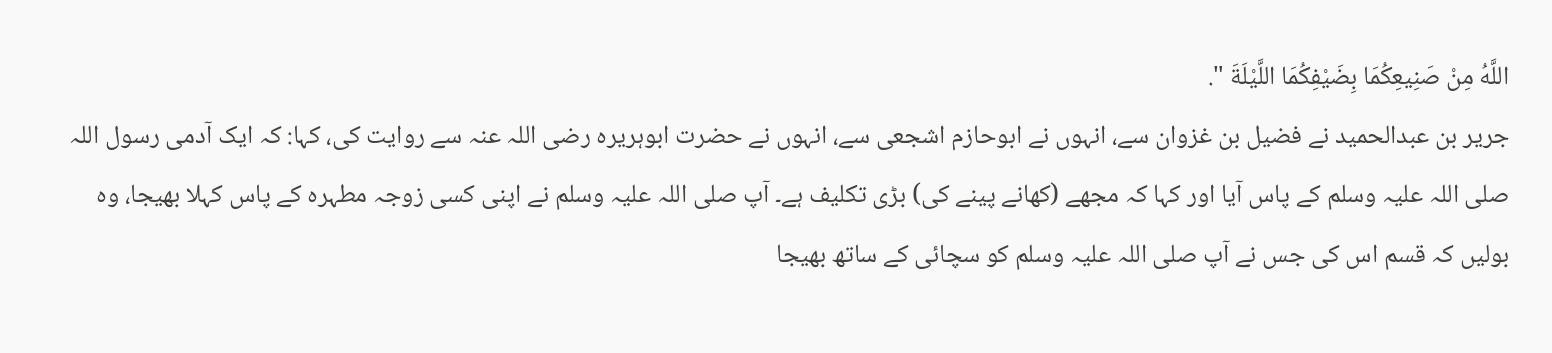اللَّهُ مِنْ صَنِيعِكُمَا بِضَيْفِكُمَا اللَّيْلَةَ ".
جریر بن عبدالحمید نے فضیل بن غزوان سے، انہوں نے ابوحازم اشجعی سے، انہوں نے حضرت ابوہریرہ رضی اللہ عنہ سے روایت کی، کہا: کہ ایک آدمی رسول اللہ صلی اللہ علیہ وسلم کے پاس آیا اور کہا کہ مجھے (کھانے پینے کی) بڑی تکلیف ہے۔ آپ صلی اللہ علیہ وسلم نے اپنی کسی زوجہ مطہرہ کے پاس کہلا بھیجا، وہ بولیں کہ قسم اس کی جس نے آپ صلی اللہ علیہ وسلم کو سچائی کے ساتھ بھیجا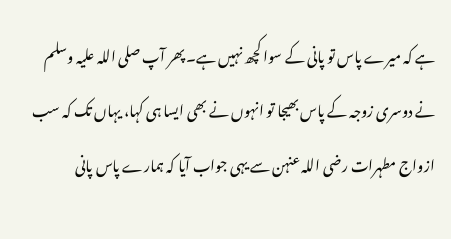ہے کہ میرے پاس تو پانی کے سوا کچھ نہیں ہے۔ پھر آپ صلی اللہ علیہ وسلم نے دوسری زوجہ کے پاس بھیجا تو انہوں نے بھی ایسا ہی کہا، یہاں تک کہ سب ازواج مطہرات رضی اللہ عنہن سے یہی جواب آیا کہ ہمارے پاس پانی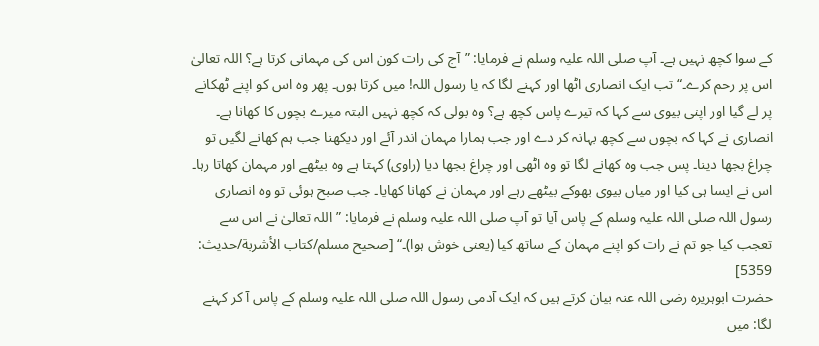کے سوا کچھ نہیں ہے۔ آپ صلی اللہ علیہ وسلم نے فرمایا: ”آج کی رات کون اس کی مہمانی کرتا ہے؟ اللہ تعالیٰ اس پر رحم کرے۔“ تب ایک انصاری اٹھا اور کہنے لگا کہ یا رسول اللہ! میں کرتا ہوں۔ پھر وہ اس کو اپنے ٹھکانے پر لے گیا اور اپنی بیوی سے کہا کہ تیرے پاس کچھ ہے؟ وہ بولی کہ کچھ نہیں البتہ میرے بچوں کا کھانا ہے۔ انصاری نے کہا کہ بچوں سے کچھ بہانہ کر دے اور جب ہمارا مہمان اندر آئے اور دیکھنا جب ہم کھانے لگیں تو چراغ بجھا دینا۔ پس جب وہ کھانے لگا تو وہ اٹھی اور چراغ بجھا دیا (راوی) کہتا ہے وہ بیٹھے اور مہمان کھاتا رہا۔ اس نے ایسا ہی کیا اور میاں بیوی بھوکے بیٹھے رہے اور مہمان نے کھانا کھایا۔ جب صبح ہوئی تو وہ انصاری رسول اللہ صلی اللہ علیہ وسلم کے پاس آیا تو آپ صلی اللہ علیہ وسلم نے فرمایا: ”اللہ تعالیٰ نے اس سے تعجب کیا جو تم نے رات کو اپنے مہمان کے ساتھ کیا (یعنی خوش ہوا)۔“ [صحيح مسلم/كتاب الأشربة/حدیث: 5359]
حضرت ابوہریرہ رضی اللہ عنہ بیان کرتے ہیں کہ ایک آدمی رسول اللہ صلی اللہ علیہ وسلم کے پاس آ کر کہنے لگا: میں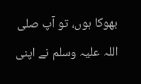بھوکا ہوں، تو آپ صلی اللہ علیہ وسلم نے اپنی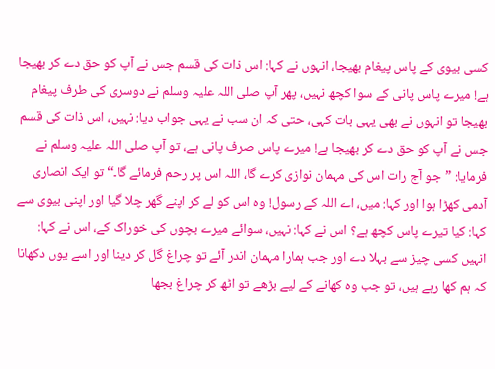کسی بیوی کے پاس پیغام بھیجا، انہوں نے کہا: اس ذات کی قسم جس نے آپ کو حق دے کر بھیجا ہے! میرے پاس پانی کے سوا کچھ نہیں، پھر آپ صلی اللہ علیہ وسلم نے دوسری کی طرف پیغام بھیجا تو انہوں نے بھی یہی بات کہی، حتی کہ ان سب نے یہی جواب دیا: نہیں، اس ذات کی قسم جس نے آپ کو حق دے کر بھیجا ہے! میرے پاس صرف پانی ہے، تو آپ صلی اللہ علیہ وسلم نے فرمایا: ”جو آج رات اس کی مہمان نوازی کرے گا، اللہ اس پر رحم فرمائے گا۔“ تو ایک انصاری آدمی کھڑا ہوا اور کہا: میں، اے اللہ کے رسول! وہ اس کو لے کر اپنے گھر چلا گیا اور اپنی بیوی سے کہا: کیا تیرے پاس کچھ ہے؟ اس نے کہا: نہیں، سوائے میرے بچوں کی خوراک کے، اس نے کہا: انہیں کسی چیز سے بہلا دے اور جب ہمارا مہمان اندر آئے تو چراغ گل کر دینا اور اسے یوں دکھانا کہ ہم کھا رہے ہیں، تو جب وہ کھانے کے لیے بڑھے تو اٹھ کر چراغ بجھا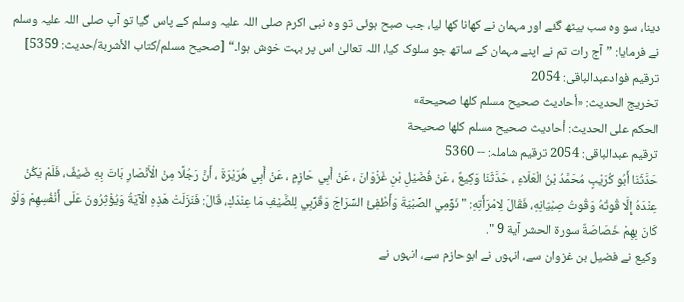دینا، سو وہ سب بیٹھ گئے اور مہمان نے کھانا کھا لیا، جب صبح ہوئی تو وہ نبی اکرم صلی اللہ علیہ وسلم کے پاس گیا تو آپ صلی اللہ علیہ وسلم نے فرمایا: ”آج رات تم نے اپنے مہمان کے ساتھ جو سلوک کیا، اللہ تعالیٰ اس پر بہت خوش ہوا۔“ [صحيح مسلم/كتاب الأشربة/حدیث: 5359]
ترقیم فوادعبدالباقی: 2054
تخریج الحدیث: «أحاديث صحيح مسلم كلها صحيحة»
الحكم على الحديث: أحاديث صحيح مسلم كلها صحيحة
ترقیم عبدالباقی: 2054 ترقیم شاملہ: -- 5360
حَدَّثَنَا أَبُو كُرَيْبٍ مُحَمَّدُ بْنُ الْعَلَاءِ ، حَدَّثَنَا وَكِيعٌ ، عَنْ فُضَيْلِ بْنِ غَزْوَانَ ، عَنْ أَبِي حَازِمٍ ، عَنْ أَبِي هُرَيْرَةَ ، أَنَّ رَجُلًا مِنْ الْأَنْصَارِ بَاتَ بِهِ ضَيْفٌ، فَلَمْ يَكُنْ عِنْدَهُ إِلَّا قُوتُهُ وَقُوتُ صِبْيَانِهِ، فَقَالَ لِامْرَأَتِهِ: " نَوِّمِي الصِّبْيَةَ وَأَطْفِئْ السِّرَاجَ وَقَرِّبِي لِلضَّيْفِ مَا عِنْدَكِ، قَالَ: فَنَزَلَتْ هَذِهِ الْآيَةُ وَيُؤْثِرُونَ عَلَى أَنْفُسِهِمْ وَلَوْ كَانَ بِهِمْ خَصَاصَةٌ سورة الحشر آية 9 ".
وکیع نے فضیل بن غزوان سے، انہوں نے ابوحازم سے، انہوں نے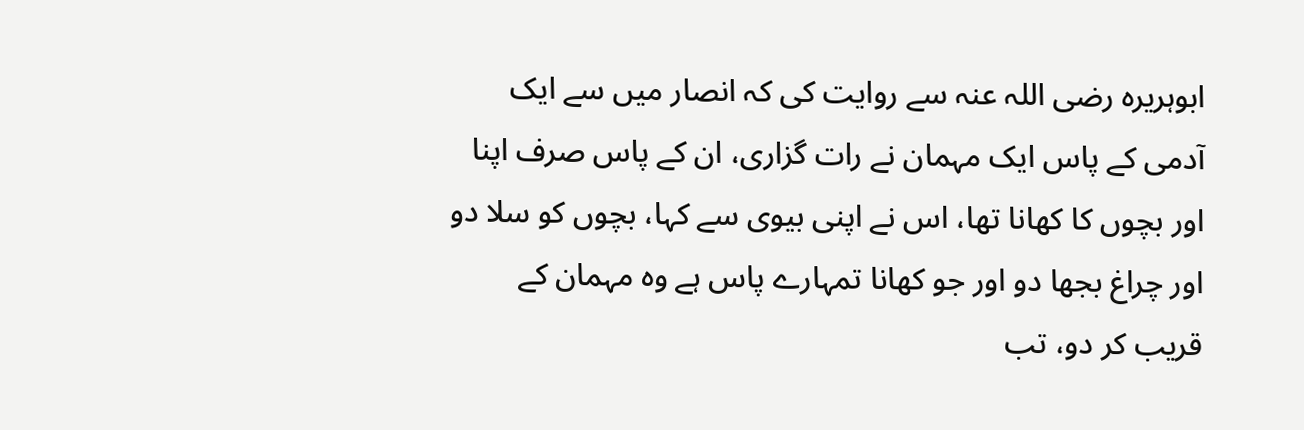ابوہریرہ رضی اللہ عنہ سے روایت کی کہ انصار میں سے ایک آدمی کے پاس ایک مہمان نے رات گزاری، ان کے پاس صرف اپنا اور بچوں کا کھانا تھا، اس نے اپنی بیوی سے کہا، بچوں کو سلا دو اور چراغ بجھا دو اور جو کھانا تمہارے پاس ہے وہ مہمان کے قریب کر دو، تب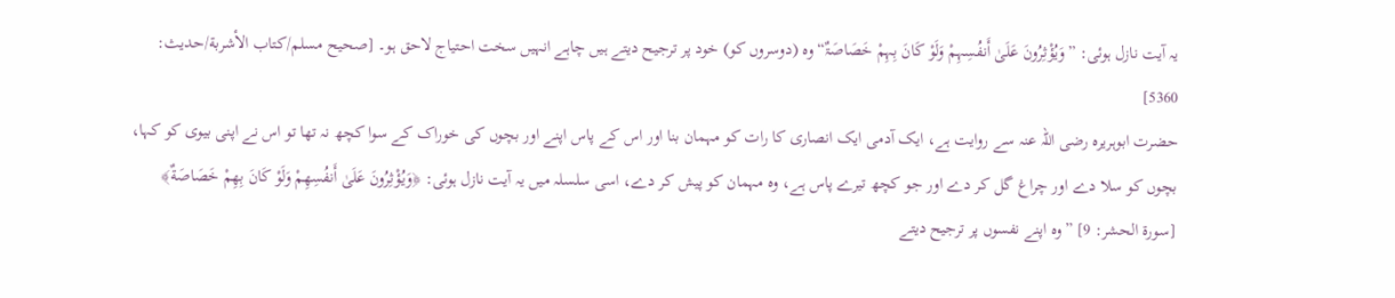یہ آیت نازل ہوئی: ”وَیُؤْثِرُونَ عَلَیٰ أَنفُسِہِمْ وَلَوْ کَانَ بِہِمْ خَصَاصَۃٌ“ وہ (دوسروں کو) خود پر ترجیح دیتے ہیں چاہے انہیں سخت احتیاج لاحق ہو۔ [صحيح مسلم/كتاب الأشربة/حدیث: 5360]
حضرت ابوہریرہ رضی اللہ عنہ سے روایت ہے، ایک آدمی ایک انصاری کا رات کو مہمان بنا اور اس کے پاس اپنے اور بچوں کی خوراک کے سوا کچھ نہ تھا تو اس نے اپنی بیوی کو کہا، بچوں کو سلا دے اور چراغ گل کر دے اور جو کچھ تیرے پاس ہے، وہ مہمان کو پیش کر دے، اسی سلسلہ میں یہ آیت نازل ہوئی: ﴿وَيُؤْثِرُونَ عَلَىٰ أَنفُسِهِمْ وَلَوْ كَانَ بِهِمْ خَصَاصَةٌ﴾ [سورة الحشر: 9] ”وہ اپنے نفسوں پر ترجیح دیتے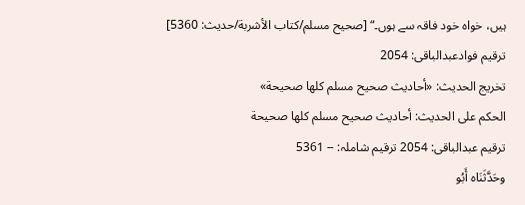ہیں، خواہ خود فاقہ سے ہوں۔“ [صحيح مسلم/كتاب الأشربة/حدیث: 5360]
ترقیم فوادعبدالباقی: 2054
تخریج الحدیث: «أحاديث صحيح مسلم كلها صحيحة»
الحكم على الحديث: أحاديث صحيح مسلم كلها صحيحة
ترقیم عبدالباقی: 2054 ترقیم شاملہ: -- 5361
وحَدَّثَنَاه أَبُو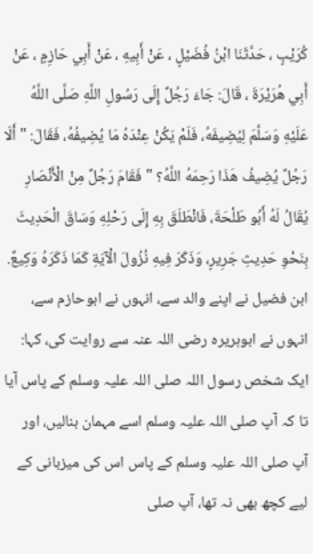كُرَيْبٍ ، حَدَّثَنَا ابْنُ فُضَيْلٍ ، عَنْ أَبِيهِ ، عَنْ أَبِي حَازِمٍ ، عَنْ أَبِي هُرَيْرَةَ ، قَالَ: جَاءَ رَجُلٌ إِلَى رَسُولِ اللَّهِ صَلَّى اللَّهُ عَلَيْهِ وَسَلَّمَ لِيُضِيفَهُ، فَلَمْ يَكُنْ عِنْدَهُ مَا يُضِيفُهُ، فَقَالَ: " أَلَا رَجُلٌ يُضِيفُ هَذَا رَحِمَهُ اللَّهُ؟ " فَقَامَ رَجُلٌ مِنْ الْأَنْصَارِ يُقَالُ لَهُ أَبُو طَلْحَةَ، فَانْطَلَقَ بِهِ إِلَى رَحْلِهِ وَسَاقَ الْحَدِيثَ بِنَحْوِ حَدِيثِ جَرِيرٍ، وَذَكَرَ فِيهِ نُزُولَ الْآيَةِ كَمَا ذَكَرَهُ وَكِيعٌ.
ابن فضیل نے اپنے والد سے، انہوں نے ابوحازم سے، انہوں نے ابوہریرہ رضی اللہ عنہ سے روایت کی، کہا: ایک شخص رسول اللہ صلی اللہ علیہ وسلم کے پاس آیا تا کہ آپ صلی اللہ علیہ وسلم اسے مہمان بنالیں، اور آپ صلی اللہ علیہ وسلم کے پاس اس کی میزبانی کے لیے کچھ بھی نہ تھا، آپ صلی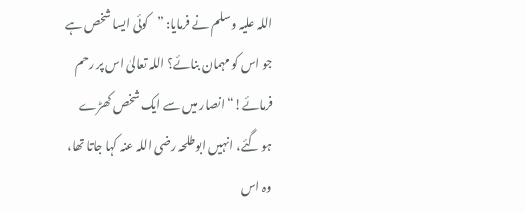اللہ علیہ وسلم نے فرمایا: ”کوئی ایسا شخص ہے جو اس کو مہمان بنائے؟ اللہ تعالیٰ اس پر رحم فرمائے!“ انصار میں سے ایک شخص کھڑے ہو گئے، انہیں ابوطلحہ رضی اللہ عنہ کہا جاتا تھا، وہ اس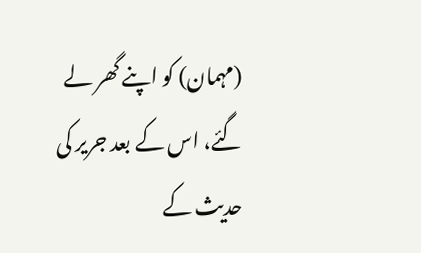(مہمان) کو اپنے گھر لے گئے، اس کے بعد جریر کی حدیث کے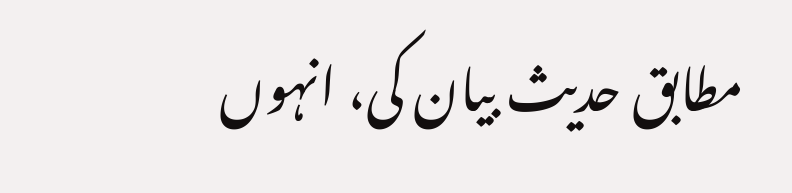مطابق حدیث بیان کی، انہوں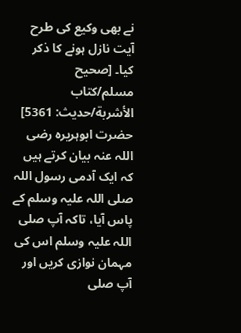نے بھی وکیع کی طرح آیت نازل ہونے کا ذکر کیا۔ [صحيح مسلم/كتاب الأشربة/حدیث: 5361]
حضرت ابوہریرہ رضی اللہ عنہ بیان کرتے ہیں کہ ایک آدمی رسول اللہ صلی اللہ علیہ وسلم کے پاس آیا، تاکہ آپ صلی اللہ علیہ وسلم اس کی مہمان نوازی کریں اور آپ صلی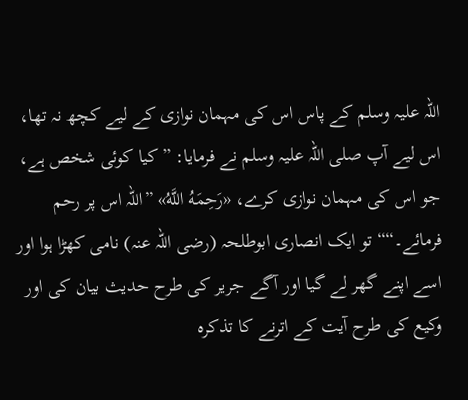اللہ علیہ وسلم کے پاس اس کی مہمان نوازی کے لیے کچھ نہ تھا، اس لیے آپ صلی اللہ علیہ وسلم نے فرمایا: ”کیا کوئی شخص ہے، جو اس کی مہمان نوازی کرے، «رَحِمَهُ اللَّهُ» ”اللہ اس پر رحم فرمائے۔““ تو ایک انصاری ابوطلحہ (رضی اللہ عنہ) نامی کھڑا ہوا اور اسے اپنے گھر لے گیا اور آگے جریر کی طرح حدیث بیان کی اور وکیع کی طرح آیت کے اترنے کا تذکرہ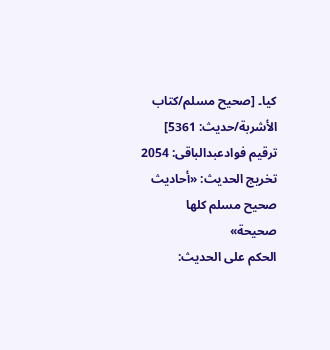کیا۔ [صحيح مسلم/كتاب الأشربة/حدیث: 5361]
ترقیم فوادعبدالباقی: 2054
تخریج الحدیث: «أحاديث صحيح مسلم كلها صحيحة»
الحكم على الحديث: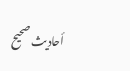أحاديث صحيح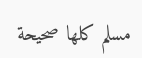مسلم كلها صحيحة